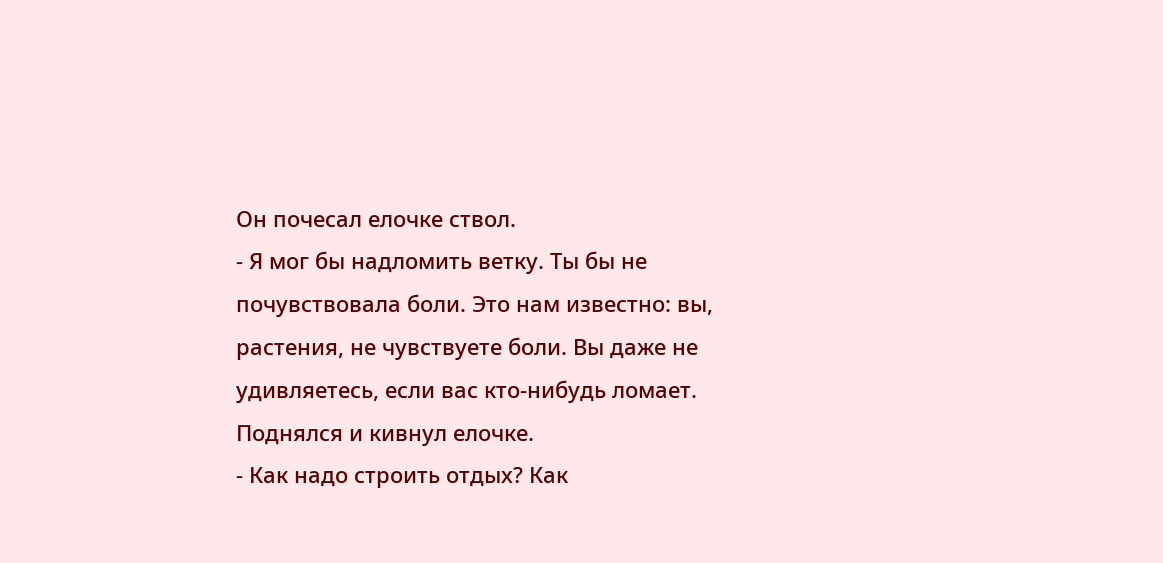Он почесал елочке ствол.
- Я мог бы надломить ветку. Ты бы не почувствовала боли. Это нам известно: вы, растения, не чувствуете боли. Вы даже не удивляетесь, если вас кто-нибудь ломает.
Поднялся и кивнул елочке.
- Как надо строить отдых? Как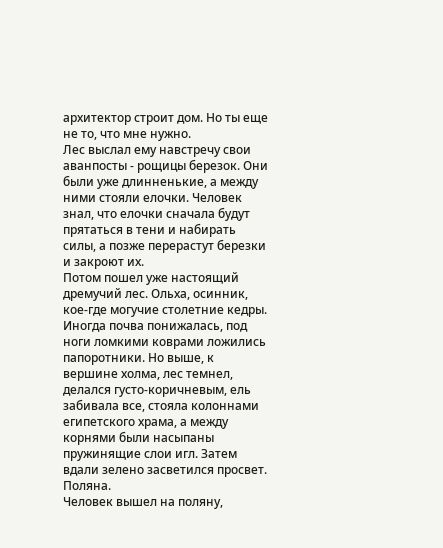архитектор строит дом. Но ты еще не то, что мне нужно.
Лес выслал ему навстречу свои аванпосты - рощицы березок. Они были уже длинненькие, а между ними стояли елочки. Человек знал, что елочки сначала будут прятаться в тени и набирать силы, а позже перерастут березки и закроют их.
Потом пошел уже настоящий дремучий лес. Ольха, осинник, кое-где могучие столетние кедры. Иногда почва понижалась, под ноги ломкими коврами ложились папоротники. Но выше, к вершине холма, лес темнел, делался густо-коричневым, ель забивала все, стояла колоннами египетского храма, а между корнями были насыпаны пружинящие слои игл. Затем вдали зелено засветился просвет. Поляна.
Человек вышел на поляну,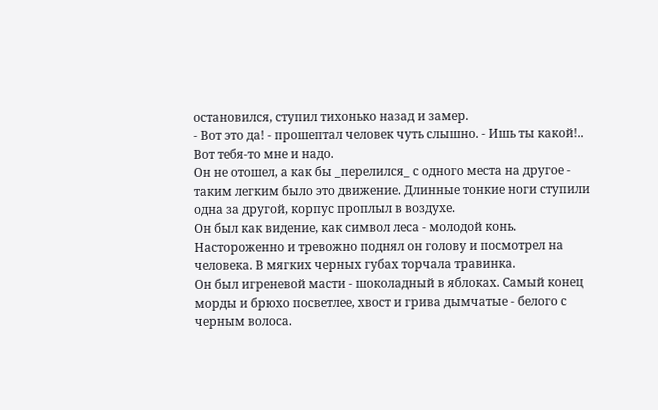остановился, ступил тихонько назад и замер.
- Вот это да! - прошептал человек чуть слышно. - Ишь ты какой!.. Вот тебя-то мне и надо.
Он не отошел, а как бы _перелился_ с одного места на другое - таким легким было это движение. Длинные тонкие ноги ступили одна за другой, корпус проплыл в воздухе.
Он был как видение, как символ леса - молодой конь.
Настороженно и тревожно поднял он голову и посмотрел на человека. В мягких черных губах торчала травинка.
Он был игреневой масти - шоколадный в яблоках. Самый конец морды и брюхо посветлее, хвост и грива дымчатые - белого с черным волоса.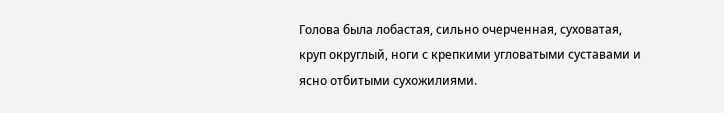Голова была лобастая, сильно очерченная, суховатая, круп округлый, ноги с крепкими угловатыми суставами и ясно отбитыми сухожилиями.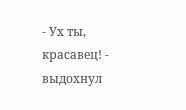- Ух ты, красавец! - выдохнул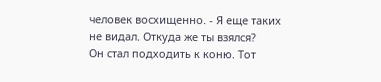человек восхищенно. - Я еще таких не видал. Откуда же ты взялся?
Он стал подходить к коню. Тот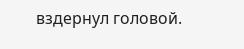вздернул головой.